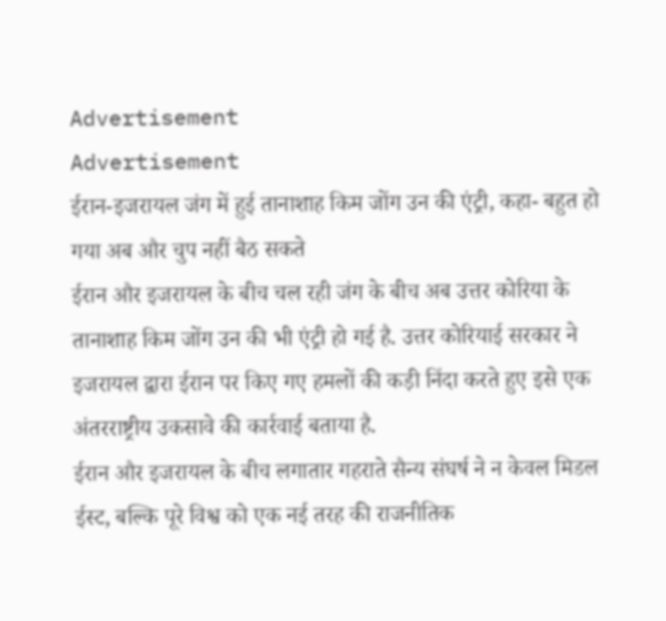Advertisement
Advertisement
ईरान-इजरायल जंग में हुई तानाशाह किम जोंग उन की एंट्री, कहा- बहुत हो गया अब और चुप नहीं बैठ सकते
ईरान और इजरायल के बीच चल रही जंग के बीच अब उत्तर कोरिया के तानाशाह किम जोंग उन की भी एंट्री हो गई है. उत्तर कोरियाई सरकार ने इजरायल द्वारा ईरान पर किए गए हमलों की कड़ी निंदा करते हुए इसे एक अंतरराष्ट्रीय उकसावे की कार्रवाई बताया है.
ईरान और इजरायल के बीच लगातार गहराते सैन्य संघर्ष ने न केवल मिडल ईस्ट, बल्कि पूरे विश्व को एक नई तरह की राजनीतिक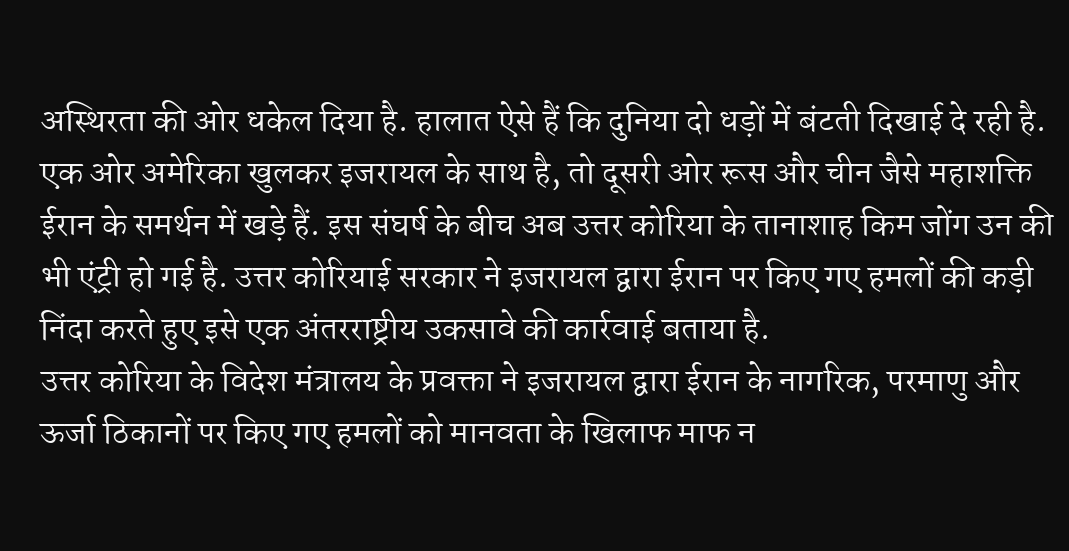अस्थिरता की ओर धकेल दिया है. हालात ऐसे हैं कि दुनिया दो धड़ों में बंटती दिखाई दे रही है. एक ओर अमेरिका खुलकर इजरायल के साथ है, तो दूसरी ओर रूस और चीन जैसे महाशक्ति ईरान के समर्थन में खड़े हैं. इस संघर्ष के बीच अब उत्तर कोरिया के तानाशाह किम जोंग उन की भी एंट्री हो गई है. उत्तर कोरियाई सरकार ने इजरायल द्वारा ईरान पर किए गए हमलों की कड़ी निंदा करते हुए इसे एक अंतरराष्ट्रीय उकसावे की कार्रवाई बताया है.
उत्तर कोरिया के विदेश मंत्रालय के प्रवक्ता ने इजरायल द्वारा ईरान के नागरिक, परमाणु और ऊर्जा ठिकानों पर किए गए हमलों को मानवता के खिलाफ माफ न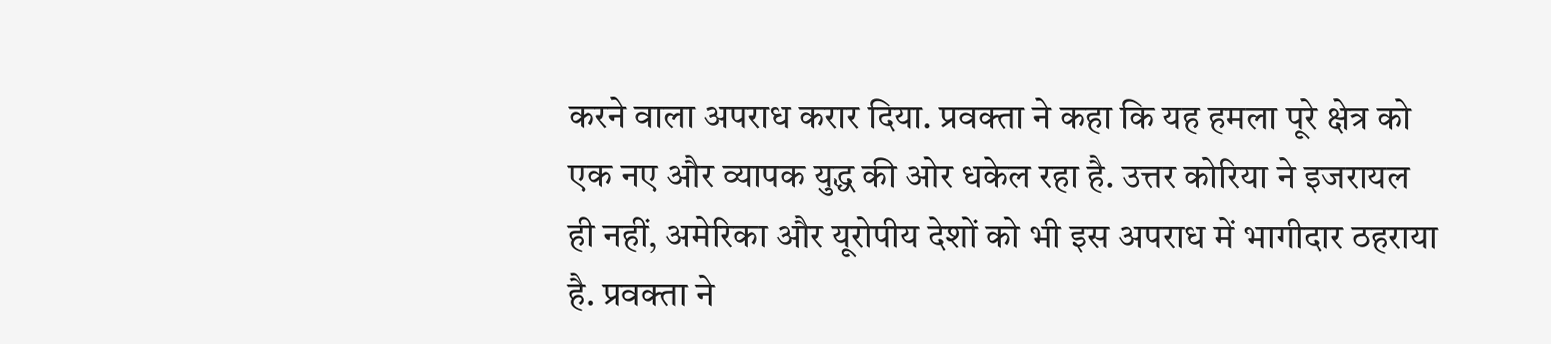करने वाला अपराध करार दिया. प्रवक्ता ने कहा कि यह हमला पूरे क्षेत्र को एक नए और व्यापक युद्ध की ओर धकेल रहा है. उत्तर कोरिया ने इजरायल ही नहीं, अमेरिका और यूरोपीय देशों को भी इस अपराध में भागीदार ठहराया है. प्रवक्ता ने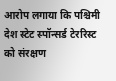आरोप लगाया कि पश्चिमी देश स्टेट स्पॉन्सर्ड टेररिस्ट को संरक्षण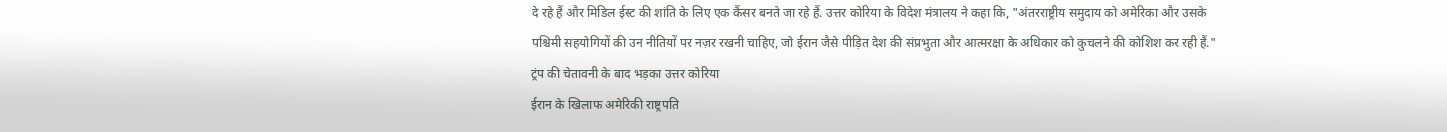दे रहे हैं और मिडिल ईस्ट की शांति के लिए एक कैंसर बनते जा रहे हैं. उत्तर कोरिया के विदेश मंत्रालय ने कहा कि, "अंतरराष्ट्रीय समुदाय को अमेरिका और उसके पश्चिमी सहयोगियों की उन नीतियों पर नज़र रखनी चाहिए, जो ईरान जैसे पीड़ित देश की संप्रभुता और आत्मरक्षा के अधिकार को कुचलने की कोशिश कर रही हैं."
ट्रंप की चेतावनी के बाद भड़का उत्तर कोरिया
ईरान के खिलाफ अमेरिकी राष्ट्रपति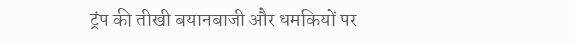ट्रंप की तीखी बयानबाजी और धमकियों पर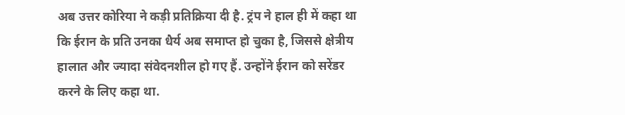अब उत्तर कोरिया ने कड़ी प्रतिक्रिया दी है. ट्रंप ने हाल ही में कहा था कि ईरान के प्रति उनका धैर्य अब समाप्त हो चुका है, जिससे क्षेत्रीय हालात और ज्यादा संवेदनशील हो गए हैं. उन्होंने ईरान को सरेंडर करने के लिए कहा था.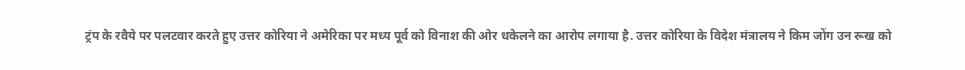ट्रंप के रवैये पर पलटवार करते हुए उत्तर कोरिया ने अमेरिका पर मध्य पूर्व को विनाश की ओर धकेलने का आरोप लगाया है. उत्तर कोरिया के विदेश मंत्रालय ने किम जोंग उन रूख को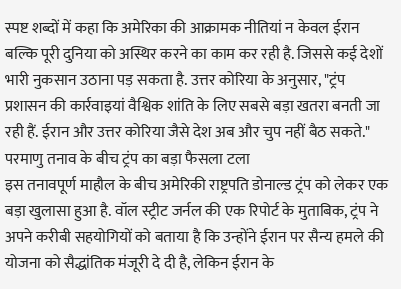स्पष्ट शब्दों में कहा कि अमेरिका की आक्रामक नीतियां न केवल ईरान बल्कि पूरी दुनिया को अस्थिर करने का काम कर रही है. जिससे कई देशों भारी नुकसान उठाना पड़ सकता है. उत्तर कोरिया के अनुसार, "ट्रंप प्रशासन की कार्रवाइयां वैश्विक शांति के लिए सबसे बड़ा खतरा बनती जा रही हैं. ईरान और उत्तर कोरिया जैसे देश अब और चुप नहीं बैठ सकते."
परमाणु तनाव के बीच ट्रंप का बड़ा फैसला टला
इस तनावपूर्ण माहौल के बीच अमेरिकी राष्ट्रपति डोनाल्ड ट्रंप को लेकर एक बड़ा खुलासा हुआ है. वॉल स्ट्रीट जर्नल की एक रिपोर्ट के मुताबिक, ट्रंप ने अपने करीबी सहयोगियों को बताया है कि उन्होंने ईरान पर सैन्य हमले की योजना को सैद्धांतिक मंजूरी दे दी है, लेकिन ईरान के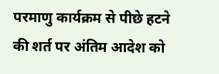परमाणु कार्यक्रम से पीछे हटने की शर्त पर अंतिम आदेश को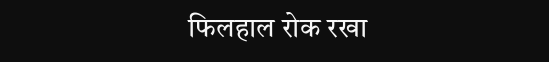फिलहाल रोक रखा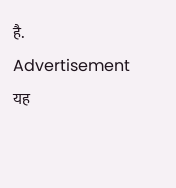है.
Advertisement
यह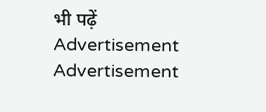भी पढ़ें
Advertisement
Advertisement